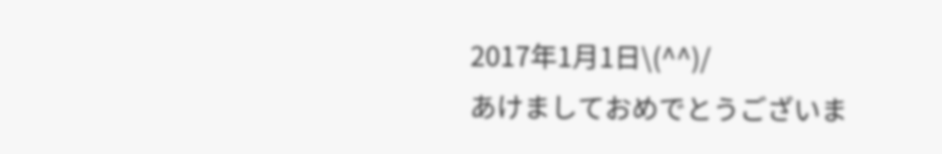2017年1月1日\(^^)/
あけましておめでとうございま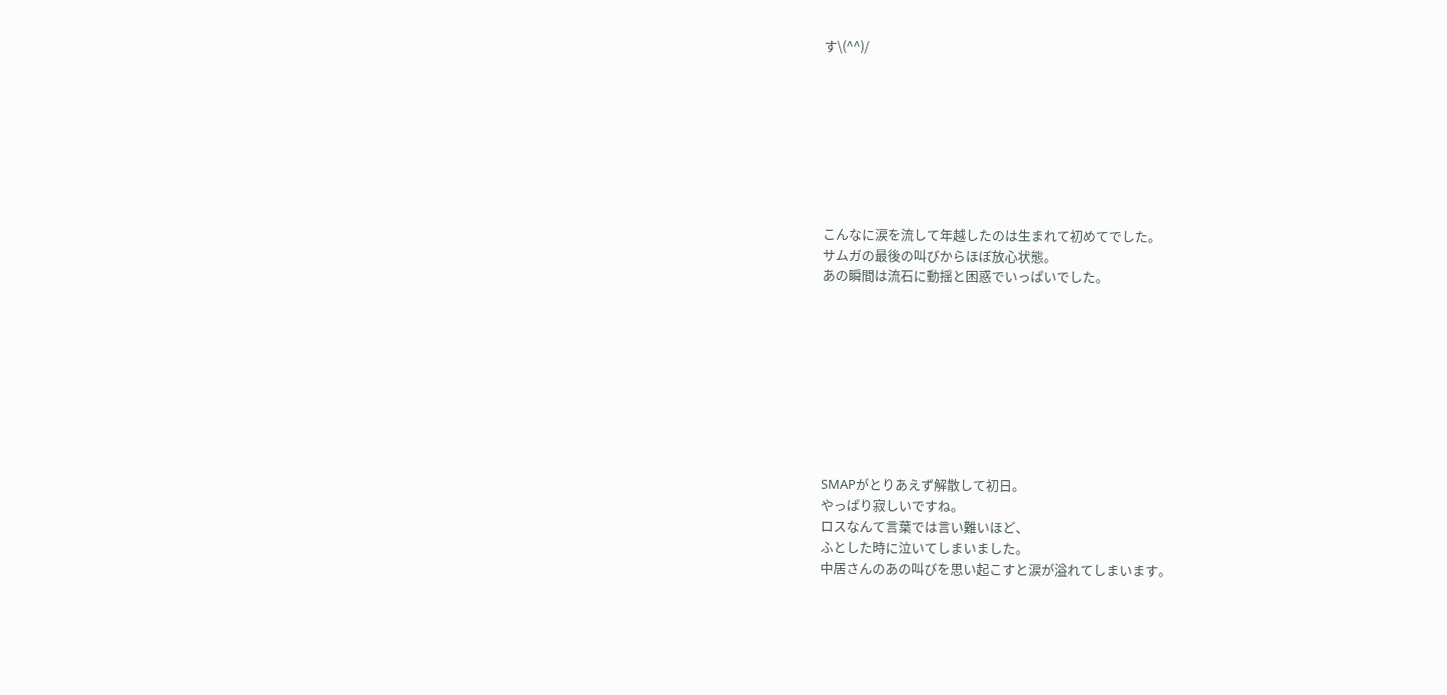す\(^^)/








こんなに涙を流して年越したのは生まれて初めてでした。
サムガの最後の叫びからほぼ放心状態。
あの瞬間は流石に動揺と困惑でいっぱいでした。









SMAPがとりあえず解散して初日。
やっぱり寂しいですね。
ロスなんて言葉では言い難いほど、
ふとした時に泣いてしまいました。
中居さんのあの叫びを思い起こすと涙が溢れてしまいます。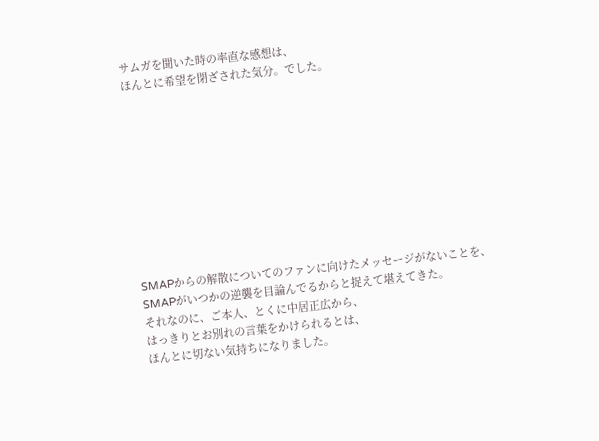サムガを聞いた時の率直な感想は、
ほんとに希望を閉ざされた気分。でした。










SMAPからの解散についてのファンに向けたメッセージがないことを、
SMAPがいつかの逆襲を目論んでるからと捉えて堪えてきた。
それなのに、ご本人、とくに中居正広から、
はっきりとお別れの言葉をかけられるとは、
ほんとに切ない気持ちになりました。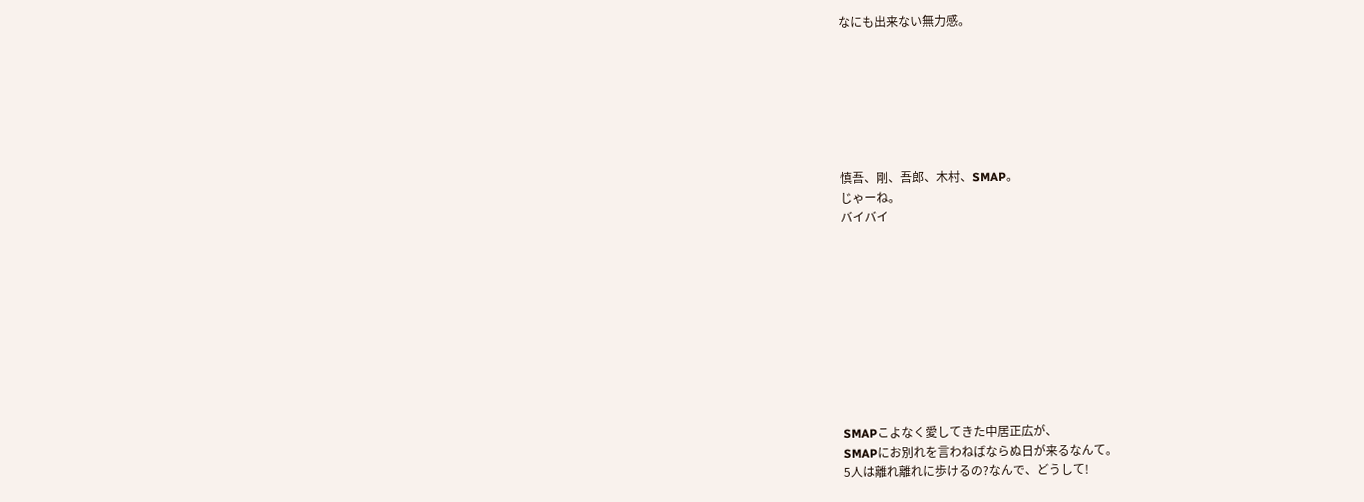なにも出来ない無力感。







慎吾、剛、吾郎、木村、SMAP。
じゃーね。
バイバイ










SMAPこよなく愛してきた中居正広が、
SMAPにお別れを言わねばならぬ日が来るなんて。
5人は離れ離れに歩けるの?なんで、どうして!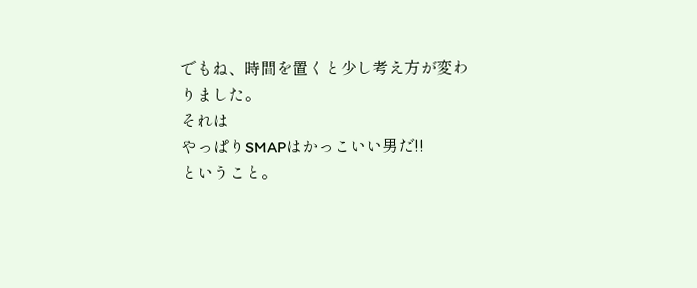でもね、時間を置くと少し考え方が変わりました。
それは
やっぱりSMAPはかっこいい男だ!!
ということ。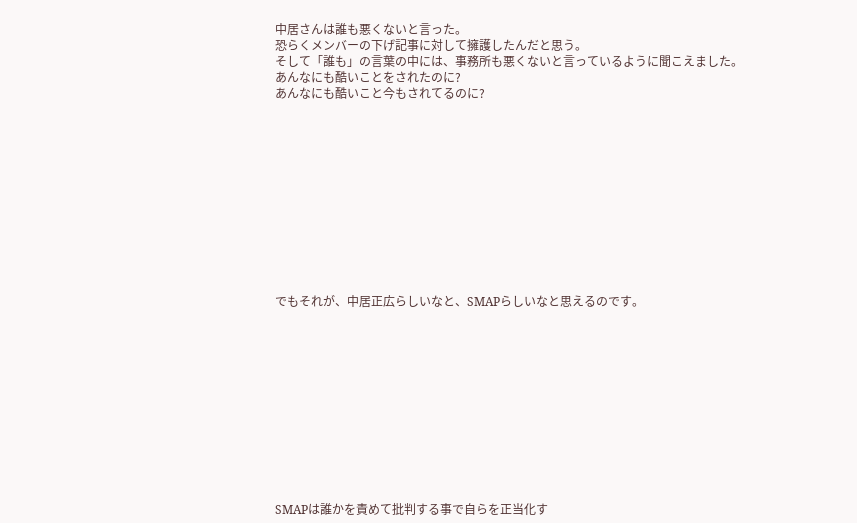中居さんは誰も悪くないと言った。
恐らくメンバーの下げ記事に対して擁護したんだと思う。
そして「誰も」の言葉の中には、事務所も悪くないと言っているように聞こえました。
あんなにも酷いことをされたのに?
あんなにも酷いこと今もされてるのに?












でもそれが、中居正広らしいなと、SMAPらしいなと思えるのです。












SMAPは誰かを責めて批判する事で自らを正当化す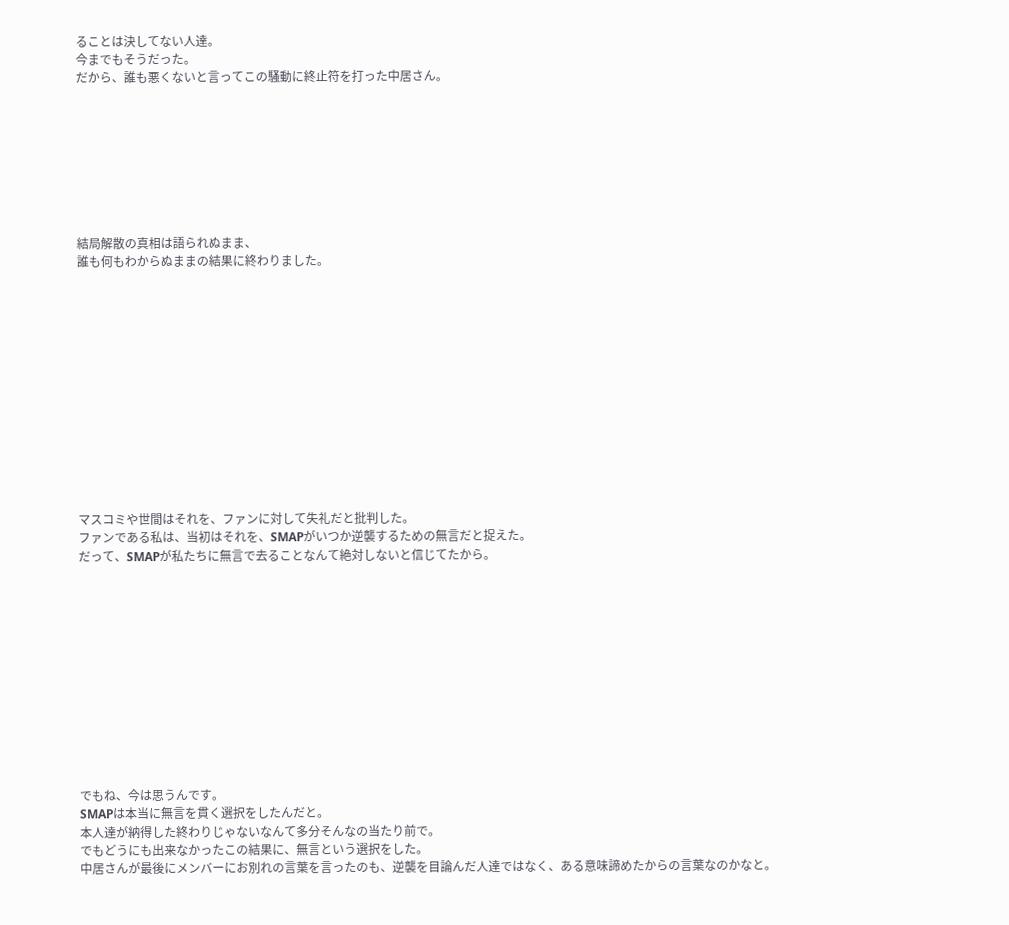ることは決してない人達。
今までもそうだった。
だから、誰も悪くないと言ってこの騒動に終止符を打った中居さん。








結局解散の真相は語られぬまま、
誰も何もわからぬままの結果に終わりました。













マスコミや世間はそれを、ファンに対して失礼だと批判した。
ファンである私は、当初はそれを、SMAPがいつか逆襲するための無言だと捉えた。
だって、SMAPが私たちに無言で去ることなんて絶対しないと信じてたから。












でもね、今は思うんです。
SMAPは本当に無言を貫く選択をしたんだと。
本人達が納得した終わりじゃないなんて多分そんなの当たり前で。
でもどうにも出来なかったこの結果に、無言という選択をした。
中居さんが最後にメンバーにお別れの言葉を言ったのも、逆襲を目論んだ人達ではなく、ある意味諦めたからの言葉なのかなと。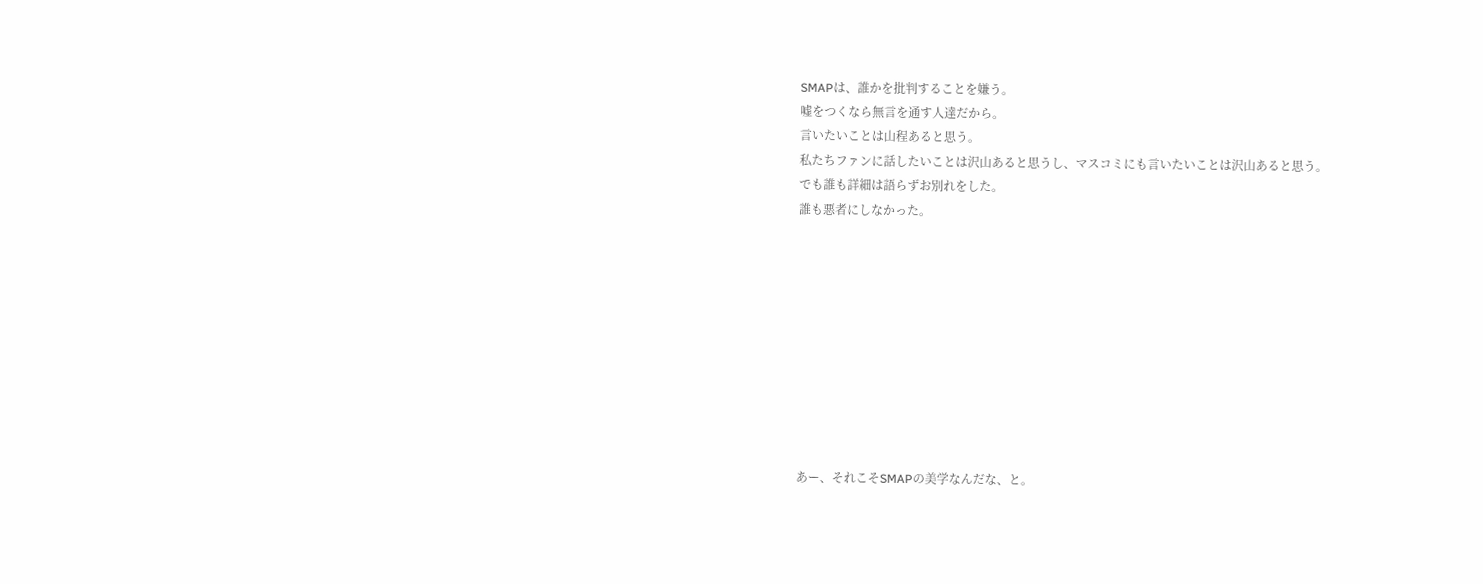SMAPは、誰かを批判することを嫌う。
嘘をつくなら無言を通す人達だから。
言いたいことは山程あると思う。
私たちファンに話したいことは沢山あると思うし、マスコミにも言いたいことは沢山あると思う。
でも誰も詳細は語らずお別れをした。
誰も悪者にしなかった。










あー、それこそSMAPの美学なんだな、と。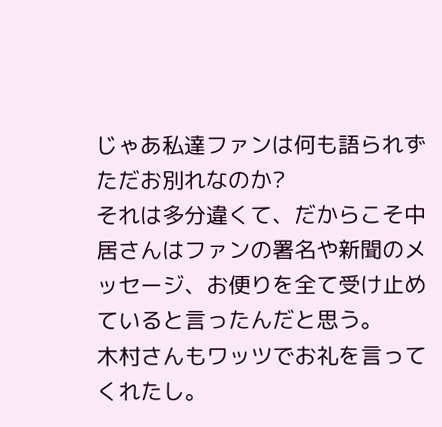じゃあ私達ファンは何も語られずただお別れなのか?
それは多分違くて、だからこそ中居さんはファンの署名や新聞のメッセージ、お便りを全て受け止めていると言ったんだと思う。
木村さんもワッツでお礼を言ってくれたし。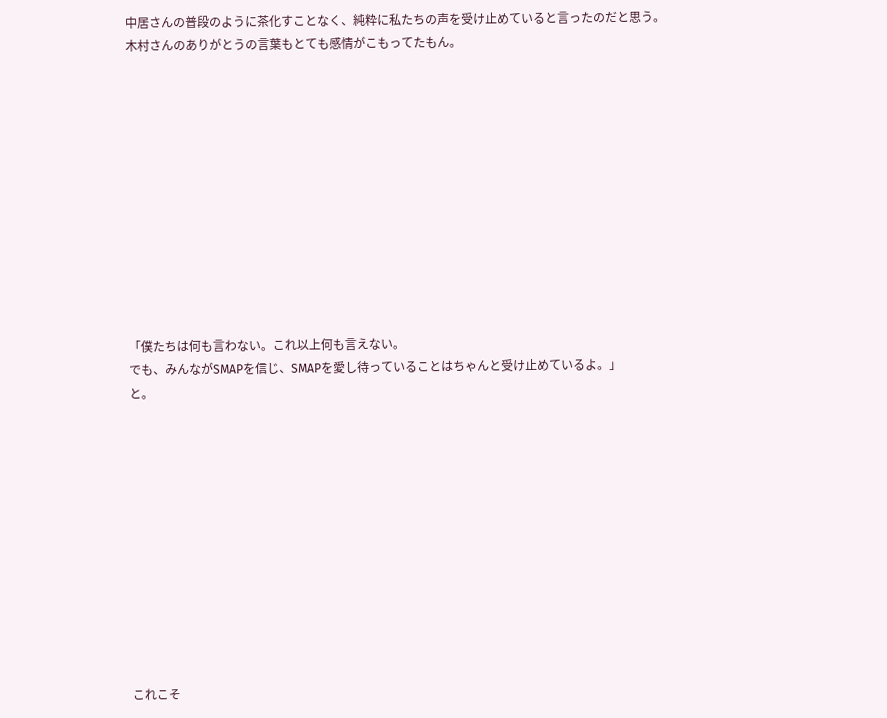中居さんの普段のように茶化すことなく、純粋に私たちの声を受け止めていると言ったのだと思う。
木村さんのありがとうの言葉もとても感情がこもってたもん。












「僕たちは何も言わない。これ以上何も言えない。
でも、みんながSMAPを信じ、SMAPを愛し待っていることはちゃんと受け止めているよ。」
と。












これこそ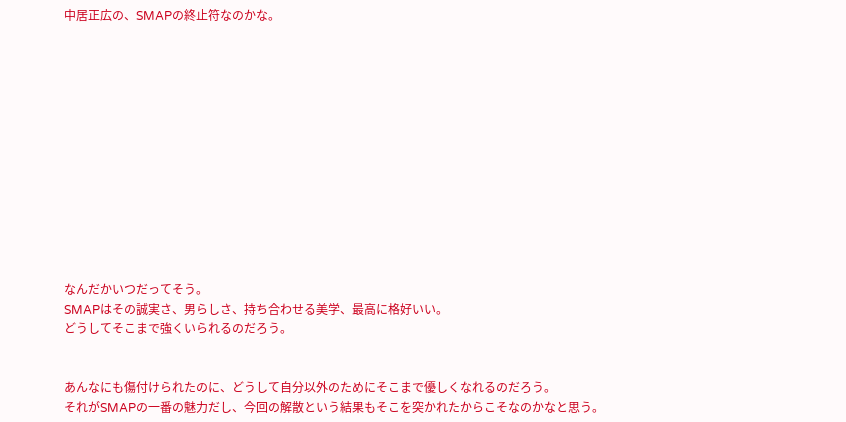中居正広の、SMAPの終止符なのかな。













なんだかいつだってそう。
SMAPはその誠実さ、男らしさ、持ち合わせる美学、最高に格好いい。
どうしてそこまで強くいられるのだろう。


あんなにも傷付けられたのに、どうして自分以外のためにそこまで優しくなれるのだろう。
それがSMAPの一番の魅力だし、今回の解散という結果もそこを突かれたからこそなのかなと思う。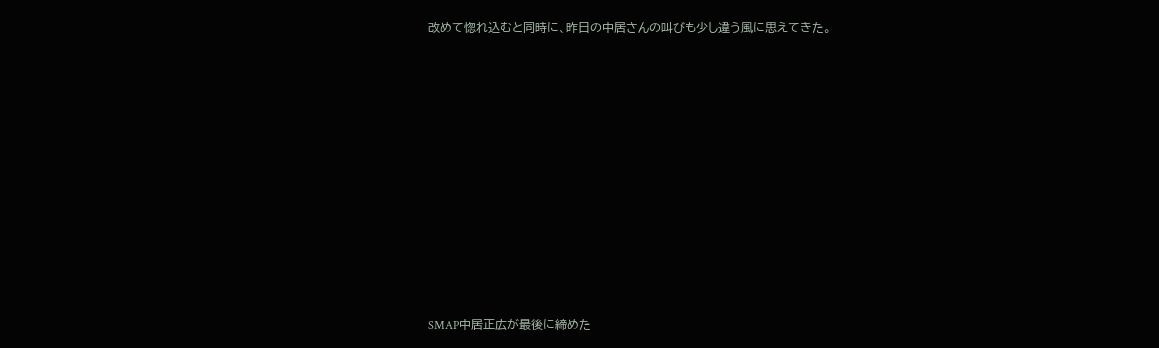改めて惚れ込むと同時に、昨日の中居さんの叫びも少し違う風に思えてきた。











SMAP中居正広が最後に締めた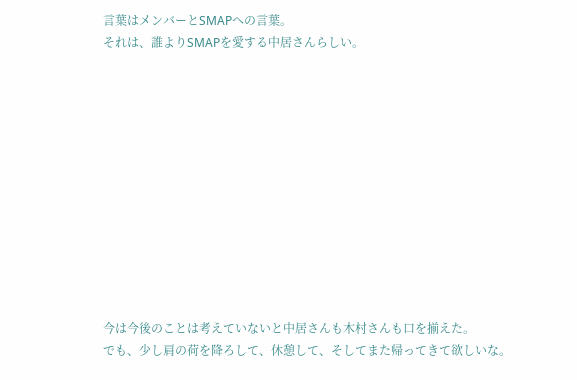言葉はメンバーとSMAPへの言葉。
それは、誰よりSMAPを愛する中居さんらしい。












今は今後のことは考えていないと中居さんも木村さんも口を揃えた。
でも、少し肩の荷を降ろして、休憩して、そしてまた帰ってきて欲しいな。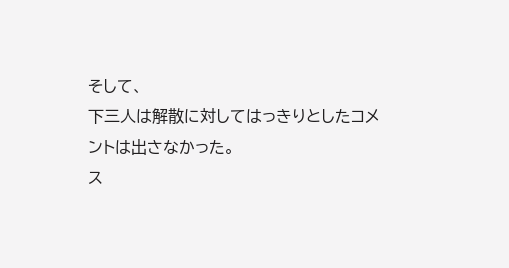そして、
下三人は解散に対してはっきりとしたコメントは出さなかった。
ス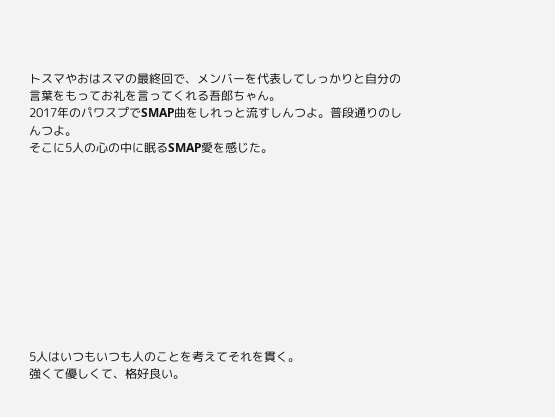トスマやおはスマの最終回で、メンバーを代表してしっかりと自分の言葉をもってお礼を言ってくれる吾郎ちゃん。
2017年のパワスプでSMAP曲をしれっと流すしんつよ。普段通りのしんつよ。
そこに5人の心の中に眠るSMAP愛を感じた。











5人はいつもいつも人のことを考えてそれを貫く。
強くて優しくて、格好良い。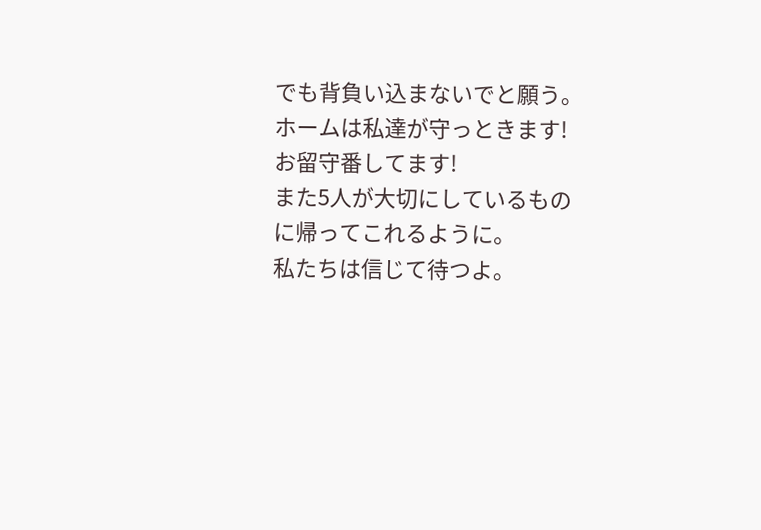でも背負い込まないでと願う。
ホームは私達が守っときます!お留守番してます!
また5人が大切にしているものに帰ってこれるように。
私たちは信じて待つよ。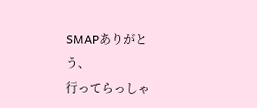SMAPありがとう、
行ってらっしゃ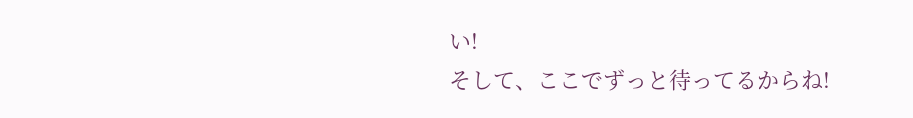い!
そして、ここでずっと待ってるからね!